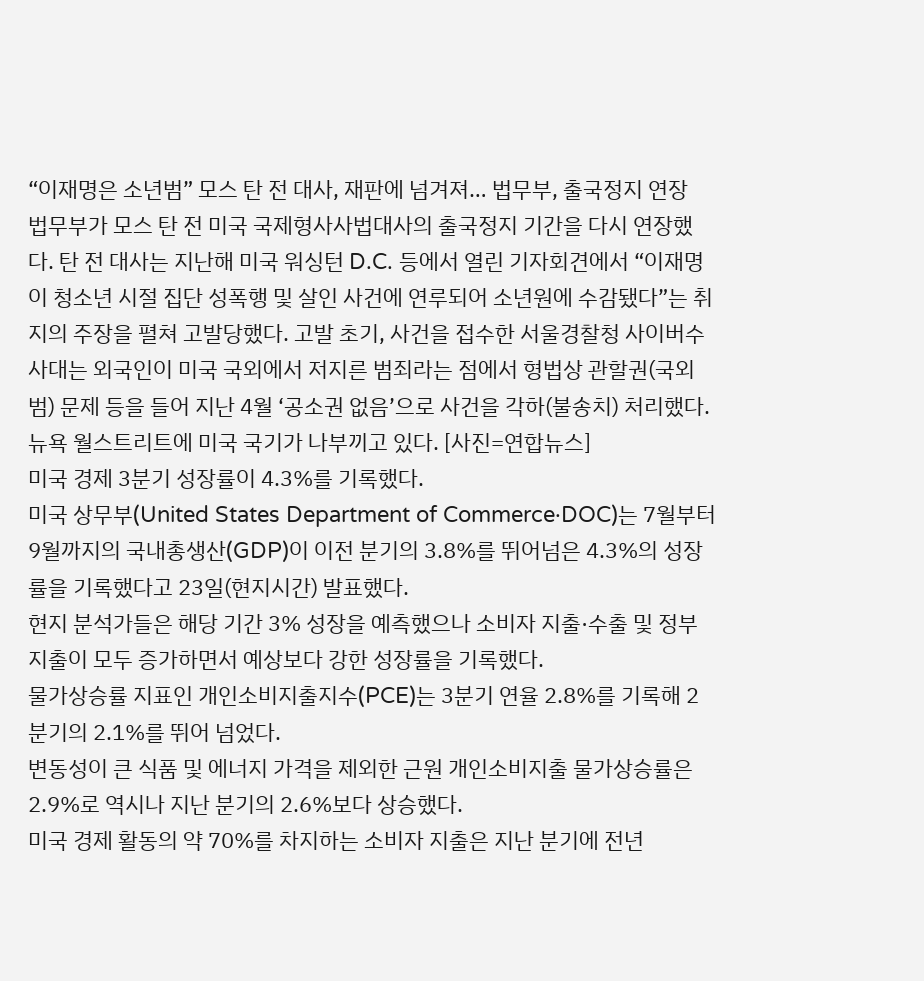“이재명은 소년범” 모스 탄 전 대사, 재판에 넘겨져… 법무부, 출국정지 연장
법무부가 모스 탄 전 미국 국제형사사법대사의 출국정지 기간을 다시 연장했다. 탄 전 대사는 지난해 미국 워싱턴 D.C. 등에서 열린 기자회견에서 “이재명이 청소년 시절 집단 성폭행 및 살인 사건에 연루되어 소년원에 수감됐다”는 취지의 주장을 펼쳐 고발당했다. 고발 초기, 사건을 접수한 서울경찰청 사이버수사대는 외국인이 미국 국외에서 저지른 범죄라는 점에서 형법상 관할권(국외범) 문제 등을 들어 지난 4월 ‘공소권 없음’으로 사건을 각하(불송치) 처리했다.
뉴욕 월스트리트에 미국 국기가 나부끼고 있다. [사진=연합뉴스]
미국 경제 3분기 성장률이 4.3%를 기록했다.
미국 상무부(United States Department of Commerce·DOC)는 7월부터 9월까지의 국내총생산(GDP)이 이전 분기의 3.8%를 뛰어넘은 4.3%의 성장률을 기록했다고 23일(현지시간) 발표했다.
현지 분석가들은 해당 기간 3% 성장을 예측했으나 소비자 지출·수출 및 정부 지출이 모두 증가하면서 예상보다 강한 성장률을 기록했다.
물가상승률 지표인 개인소비지출지수(PCE)는 3분기 연율 2.8%를 기록해 2분기의 2.1%를 뛰어 넘었다.
변동성이 큰 식품 및 에너지 가격을 제외한 근원 개인소비지출 물가상승률은 2.9%로 역시나 지난 분기의 2.6%보다 상승했다.
미국 경제 활동의 약 70%를 차지하는 소비자 지출은 지난 분기에 전년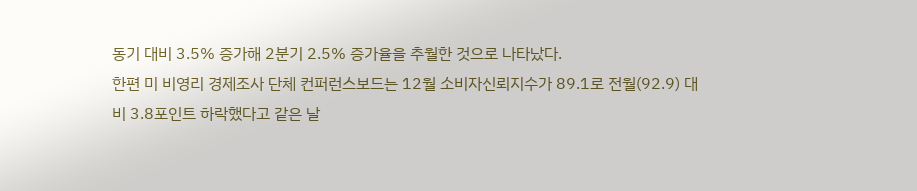동기 대비 3.5% 증가해 2분기 2.5% 증가율을 추월한 것으로 나타났다.
한편 미 비영리 경제조사 단체 컨퍼런스보드는 12월 소비자신뢰지수가 89.1로 전월(92.9) 대비 3.8포인트 하락했다고 같은 날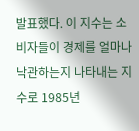발표했다. 이 지수는 소비자들이 경제를 얼마나 낙관하는지 나타내는 지수로 1985년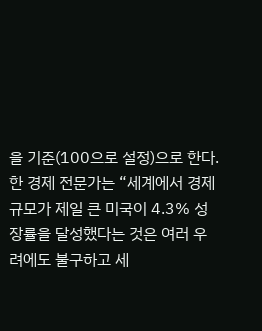을 기준(100으로 설정)으로 한다.
한 경제 전문가는 “세계에서 경제 규모가 제일 큰 미국이 4.3% 성장률을 달성했다는 것은 여러 우려에도 불구하고 세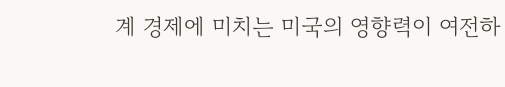계 경제에 미치는 미국의 영향력이 여전하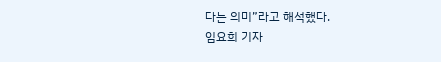다는 의미”라고 해석했다.
임요희 기자